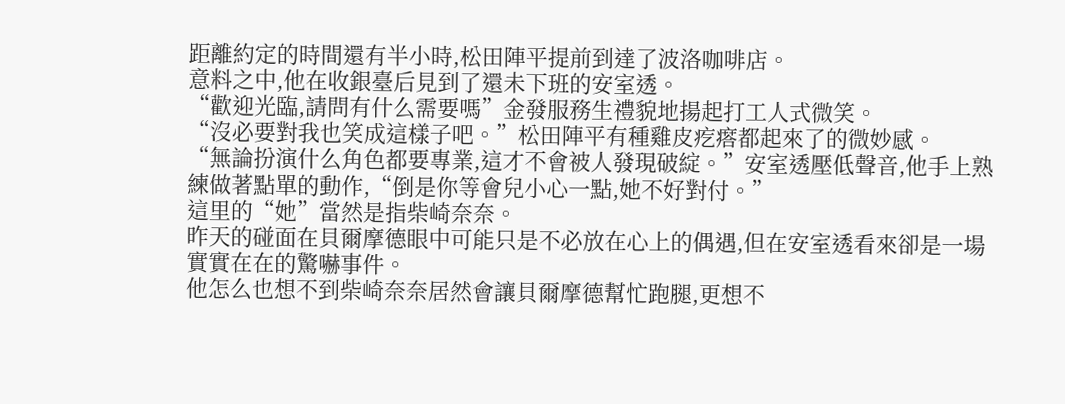距離約定的時間還有半小時,松田陣平提前到達了波洛咖啡店。
意料之中,他在收銀臺后見到了還未下班的安室透。
“歡迎光臨,請問有什么需要嗎”金發服務生禮貌地揚起打工人式微笑。
“沒必要對我也笑成這樣子吧。”松田陣平有種雞皮疙瘩都起來了的微妙感。
“無論扮演什么角色都要專業,這才不會被人發現破綻。”安室透壓低聲音,他手上熟練做著點單的動作,“倒是你等會兒小心一點,她不好對付。”
這里的“她”當然是指柴崎奈奈。
昨天的碰面在貝爾摩德眼中可能只是不必放在心上的偶遇,但在安室透看來卻是一場實實在在的驚嚇事件。
他怎么也想不到柴崎奈奈居然會讓貝爾摩德幫忙跑腿,更想不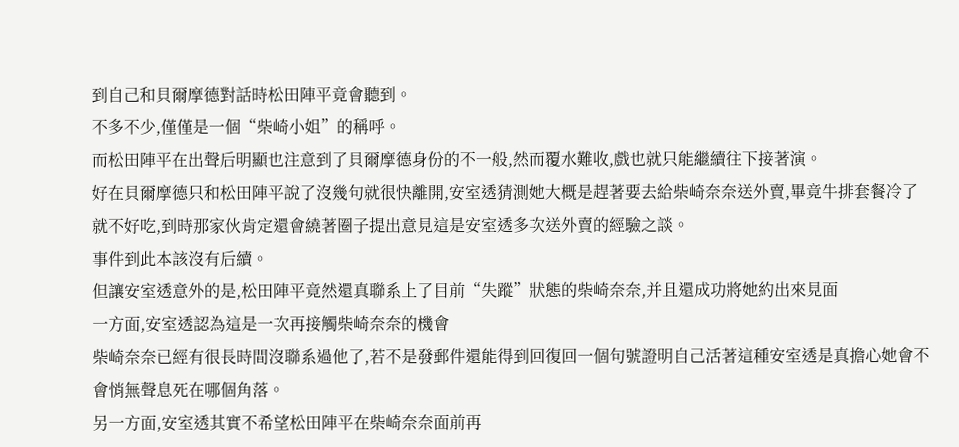到自己和貝爾摩德對話時松田陣平竟會聽到。
不多不少,僅僅是一個“柴崎小姐”的稱呼。
而松田陣平在出聲后明顯也注意到了貝爾摩德身份的不一般,然而覆水難收,戲也就只能繼續往下接著演。
好在貝爾摩德只和松田陣平說了沒幾句就很快離開,安室透猜測她大概是趕著要去給柴崎奈奈送外賣,畢竟牛排套餐冷了就不好吃,到時那家伙肯定還會繞著圈子提出意見這是安室透多次送外賣的經驗之談。
事件到此本該沒有后續。
但讓安室透意外的是,松田陣平竟然還真聯系上了目前“失蹤”狀態的柴崎奈奈,并且還成功將她約出來見面
一方面,安室透認為這是一次再接觸柴崎奈奈的機會
柴崎奈奈已經有很長時間沒聯系過他了,若不是發郵件還能得到回復回一個句號證明自己活著這種安室透是真擔心她會不會悄無聲息死在哪個角落。
另一方面,安室透其實不希望松田陣平在柴崎奈奈面前再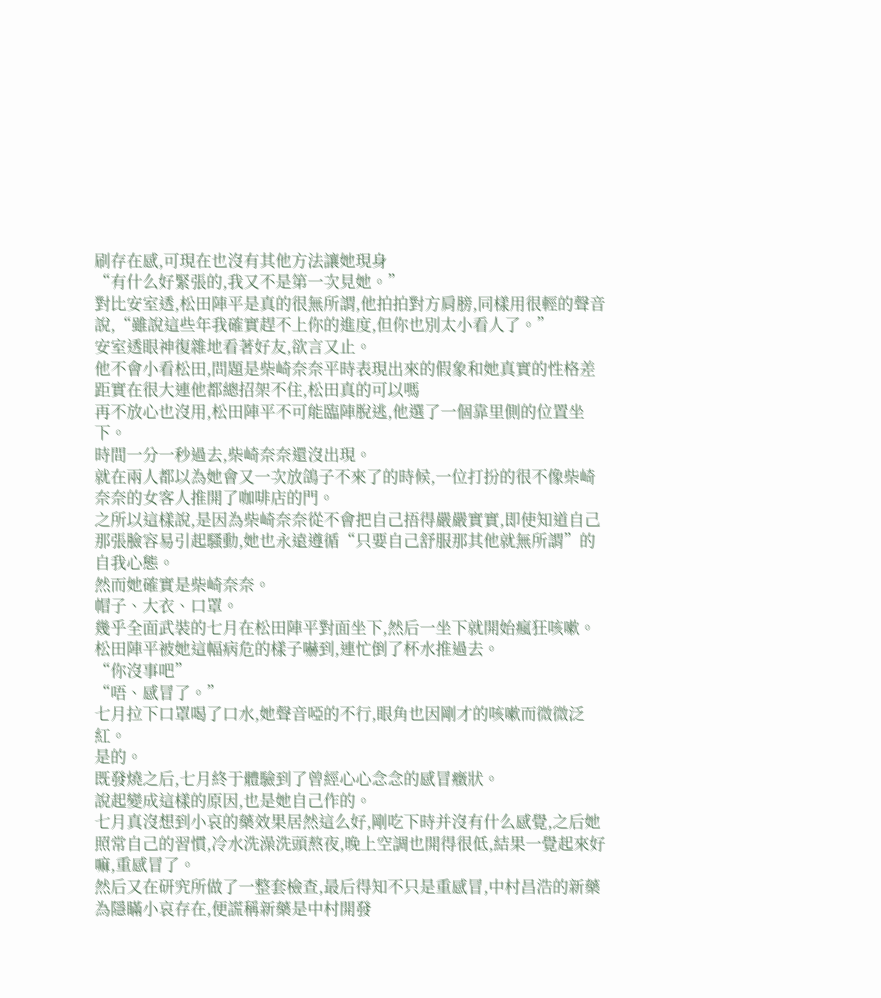刷存在感,可現在也沒有其他方法讓她現身
“有什么好緊張的,我又不是第一次見她。”
對比安室透,松田陣平是真的很無所謂,他拍拍對方肩膀,同樣用很輕的聲音說,“雖說這些年我確實趕不上你的進度,但你也別太小看人了。”
安室透眼神復雜地看著好友,欲言又止。
他不會小看松田,問題是柴崎奈奈平時表現出來的假象和她真實的性格差距實在很大連他都總招架不住,松田真的可以嗎
再不放心也沒用,松田陣平不可能臨陣脫逃,他選了一個靠里側的位置坐下。
時間一分一秒過去,柴崎奈奈還沒出現。
就在兩人都以為她會又一次放鴿子不來了的時候,一位打扮的很不像柴崎奈奈的女客人推開了咖啡店的門。
之所以這樣說,是因為柴崎奈奈從不會把自己捂得嚴嚴實實,即使知道自己那張臉容易引起騷動,她也永遠遵循“只要自己舒服那其他就無所謂”的自我心態。
然而她確實是柴崎奈奈。
帽子、大衣、口罩。
幾乎全面武裝的七月在松田陣平對面坐下,然后一坐下就開始瘋狂咳嗽。
松田陣平被她這幅病危的樣子嚇到,連忙倒了杯水推過去。
“你沒事吧”
“唔、感冒了。”
七月拉下口罩喝了口水,她聲音啞的不行,眼角也因剛才的咳嗽而微微泛紅。
是的。
既發燒之后,七月終于體驗到了曾經心心念念的感冒癥狀。
說起變成這樣的原因,也是她自己作的。
七月真沒想到小哀的藥效果居然這么好,剛吃下時并沒有什么感覺,之后她照常自己的習慣,冷水洗澡洗頭熬夜,晚上空調也開得很低,結果一覺起來好嘛,重感冒了。
然后又在研究所做了一整套檢查,最后得知不只是重感冒,中村昌浩的新藥為隱瞞小哀存在,便謊稱新藥是中村開發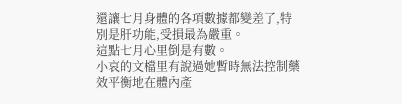還讓七月身體的各項數據都變差了,特別是肝功能,受損最為嚴重。
這點七月心里倒是有數。
小哀的文檔里有說過她暫時無法控制藥效平衡地在體內產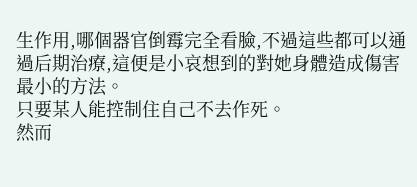生作用,哪個器官倒霉完全看臉,不過這些都可以通過后期治療,這便是小哀想到的對她身體造成傷害最小的方法。
只要某人能控制住自己不去作死。
然而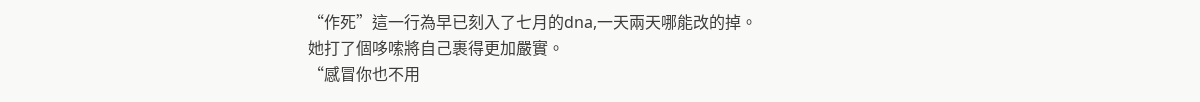“作死”這一行為早已刻入了七月的dna,一天兩天哪能改的掉。
她打了個哆嗦將自己裹得更加嚴實。
“感冒你也不用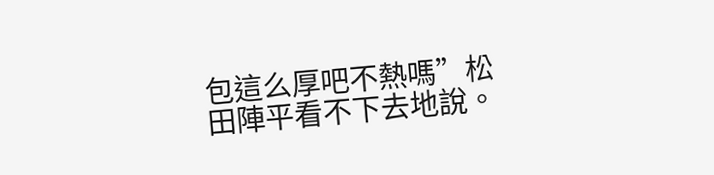包這么厚吧不熱嗎”松田陣平看不下去地說。